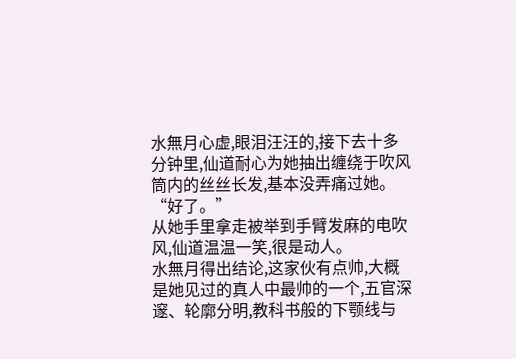水無月心虚,眼泪汪汪的,接下去十多分钟里,仙道耐心为她抽出缠绕于吹风筒内的丝丝长发,基本没弄痛过她。
“好了。”
从她手里拿走被举到手臂发麻的电吹风,仙道温温一笑,很是动人。
水無月得出结论,这家伙有点帅,大概是她见过的真人中最帅的一个,五官深邃、轮廓分明,教科书般的下颚线与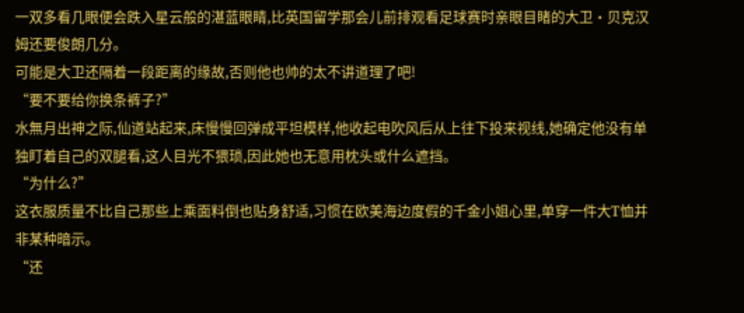一双多看几眼便会跌入星云般的湛蓝眼睛,比英国留学那会儿前排观看足球赛时亲眼目睹的大卫·贝克汉姆还要俊朗几分。
可能是大卫还隔着一段距离的缘故,否则他也帅的太不讲道理了吧!
“要不要给你换条裤子?”
水無月出神之际,仙道站起来,床慢慢回弹成平坦模样,他收起电吹风后从上往下投来视线,她确定他没有单独盯着自己的双腿看,这人目光不猥琐,因此她也无意用枕头或什么遮挡。
“为什么?”
这衣服质量不比自己那些上乘面料倒也贴身舒适,习惯在欧美海边度假的千金小姐心里,单穿一件大T恤并非某种暗示。
“还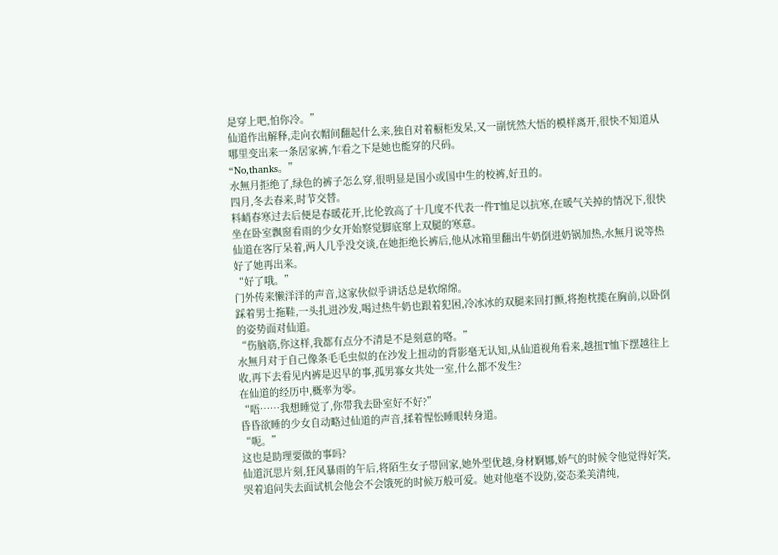是穿上吧,怕你冷。”
仙道作出解释,走向衣帽间翻起什么来,独自对着橱柜发呆,又一副恍然大悟的模样离开,很快不知道从哪里变出来一条居家裤,乍看之下是她也能穿的尺码。
“No,thanks。”
水無月拒绝了,绿色的裤子怎么穿,很明显是国小或国中生的校裤,好丑的。
四月,冬去春来,时节交替。
料峭春寒过去后便是春暖花开,比伦敦高了十几度不代表一件T恤足以抗寒,在暖气关掉的情况下,很快坐在卧室飘窗看雨的少女开始察觉脚底窜上双腿的寒意。
仙道在客厅呆着,两人几乎没交谈,在她拒绝长裤后,他从冰箱里翻出牛奶倒进奶锅加热,水無月说等热好了她再出来。
“好了哦。”
门外传来懒洋洋的声音,这家伙似乎讲话总是软绵绵。
踩着男士拖鞋,一头扎进沙发,喝过热牛奶也跟着犯困,冷冰冰的双腿来回打颤,将抱枕揽在胸前,以卧倒的姿势面对仙道。
“伤脑筋,你这样,我都有点分不清是不是刻意的咯。”
水無月对于自己像条毛毛虫似的在沙发上扭动的背影毫无认知,从仙道视角看来,越扭T恤下摆越往上收,再下去看见内裤是迟早的事,孤男寡女共处一室,什么都不发生?
在仙道的经历中,概率为零。
“唔……我想睡觉了,你带我去卧室好不好?”
昏昏欲睡的少女自动略过仙道的声音,揉着惺忪睡眼转身道。
“呃。”
这也是助理要做的事吗?
仙道沉思片刻,狂风暴雨的午后,将陌生女子带回家,她外型优越,身材婀娜,娇气的时候令他觉得好笑,哭着追问失去面试机会他会不会饿死的时候万般可爱。她对他毫不设防,姿态柔美清纯,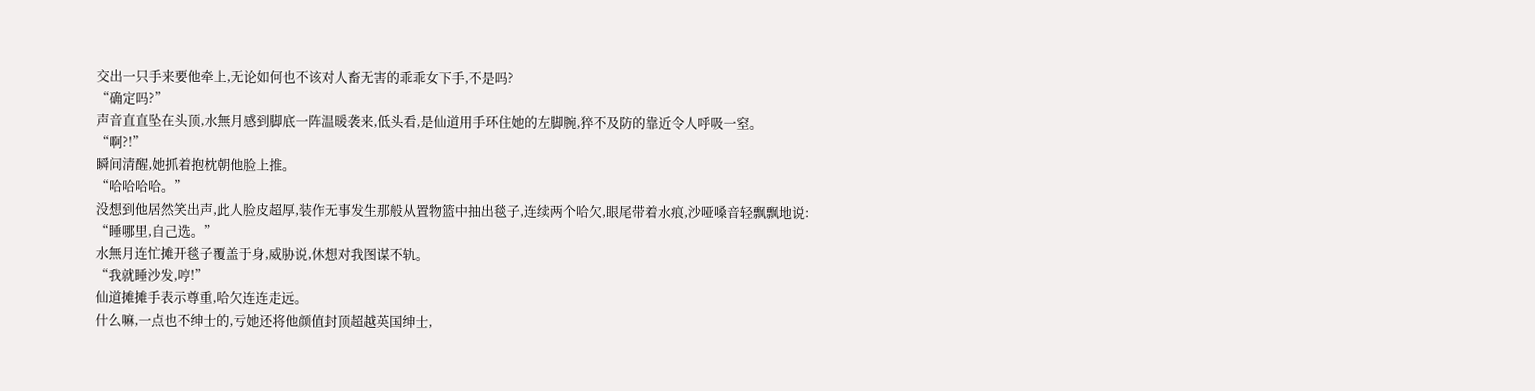交出一只手来要他牵上,无论如何也不该对人畜无害的乖乖女下手,不是吗?
“确定吗?”
声音直直坠在头顶,水無月感到脚底一阵温暖袭来,低头看,是仙道用手环住她的左脚腕,猝不及防的靠近令人呼吸一窒。
“啊?!”
瞬间清醒,她抓着抱枕朝他脸上推。
“哈哈哈哈。”
没想到他居然笑出声,此人脸皮超厚,装作无事发生那般从置物篮中抽出毯子,连续两个哈欠,眼尾带着水痕,沙哑嗓音轻飘飘地说:
“睡哪里,自己选。”
水無月连忙摊开毯子覆盖于身,威胁说,休想对我图谋不轨。
“我就睡沙发,哼!”
仙道摊摊手表示尊重,哈欠连连走远。
什么嘛,一点也不绅士的,亏她还将他颜值封顶超越英国绅士,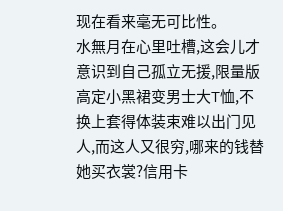现在看来毫无可比性。
水無月在心里吐槽,这会儿才意识到自己孤立无援,限量版高定小黑裙变男士大T恤,不换上套得体装束难以出门见人,而这人又很穷,哪来的钱替她买衣裳?信用卡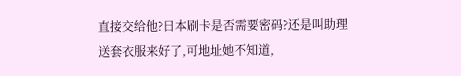直接交给他?日本刷卡是否需要密码?还是叫助理送套衣服来好了,可地址她不知道,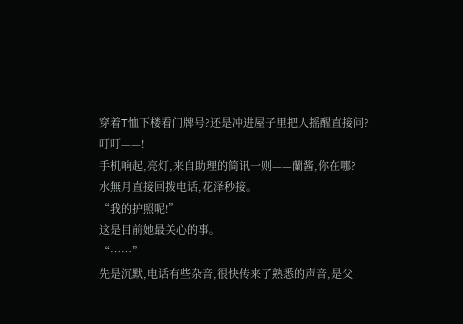穿着T恤下楼看门牌号?还是冲进屋子里把人摇醒直接问?
叮叮——!
手机响起,亮灯,来自助理的简讯一则——蘭酱,你在哪?
水無月直接回拨电话,花泽秒接。
“我的护照呢!”
这是目前她最关心的事。
“……”
先是沉默,电话有些杂音,很快传来了熟悉的声音,是父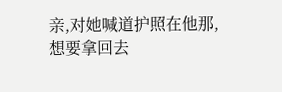亲,对她喊道护照在他那,想要拿回去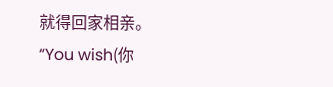就得回家相亲。
“You wish(你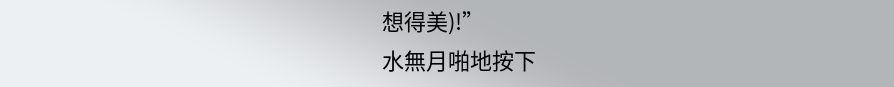想得美)!”
水無月啪地按下